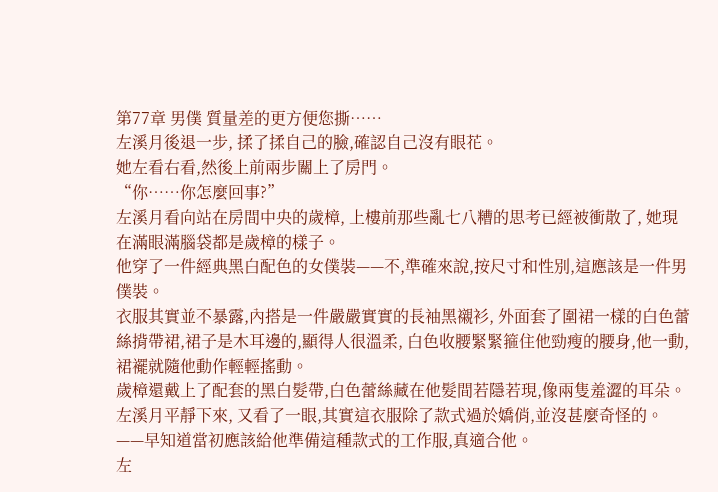第77章 男僕 質量差的更方便您撕……
左溪月後退一步, 揉了揉自己的臉,確認自己沒有眼花。
她左看右看,然後上前兩步關上了房門。
“你……你怎麼回事?”
左溪月看向站在房間中央的歲樟, 上樓前那些亂七八糟的思考已經被衝散了, 她現在滿眼滿腦袋都是歲樟的樣子。
他穿了一件經典黑白配色的女僕裝——不,準確來說,按尺寸和性別,這應該是一件男僕裝。
衣服其實並不暴露,內搭是一件嚴嚴實實的長袖黑襯衫, 外面套了圍裙一樣的白色蕾絲揹帶裙,裙子是木耳邊的,顯得人很溫柔, 白色收腰緊緊箍住他勁瘦的腰身,他一動,裙襬就隨他動作輕輕搖動。
歲樟還戴上了配套的黑白髮帶,白色蕾絲藏在他髮間若隱若現,像兩隻羞澀的耳朵。
左溪月平靜下來, 又看了一眼,其實這衣服除了款式過於嬌俏,並沒甚麼奇怪的。
——早知道當初應該給他準備這種款式的工作服,真適合他。
左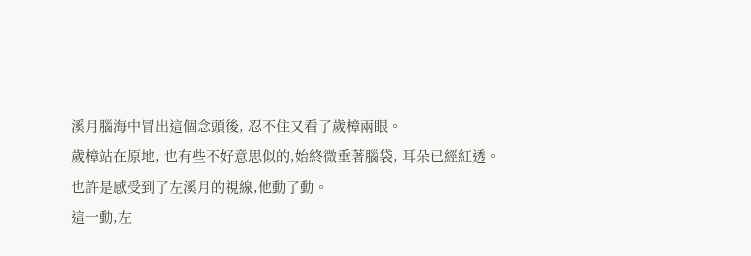溪月腦海中冒出這個念頭後, 忍不住又看了歲樟兩眼。
歲樟站在原地, 也有些不好意思似的,始終微垂著腦袋, 耳朵已經紅透。
也許是感受到了左溪月的視線,他動了動。
這一動,左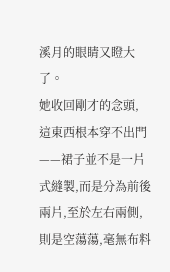溪月的眼睛又瞪大了。
她收回剛才的念頭, 這東西根本穿不出門——裙子並不是一片式縫製,而是分為前後兩片,至於左右兩側,則是空蕩蕩,毫無布料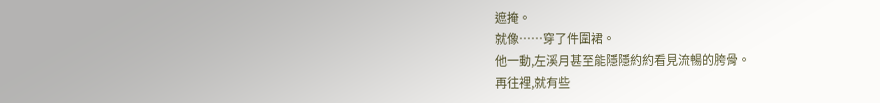遮掩。
就像……穿了件圍裙。
他一動,左溪月甚至能隱隱約約看見流暢的胯骨。
再往裡,就有些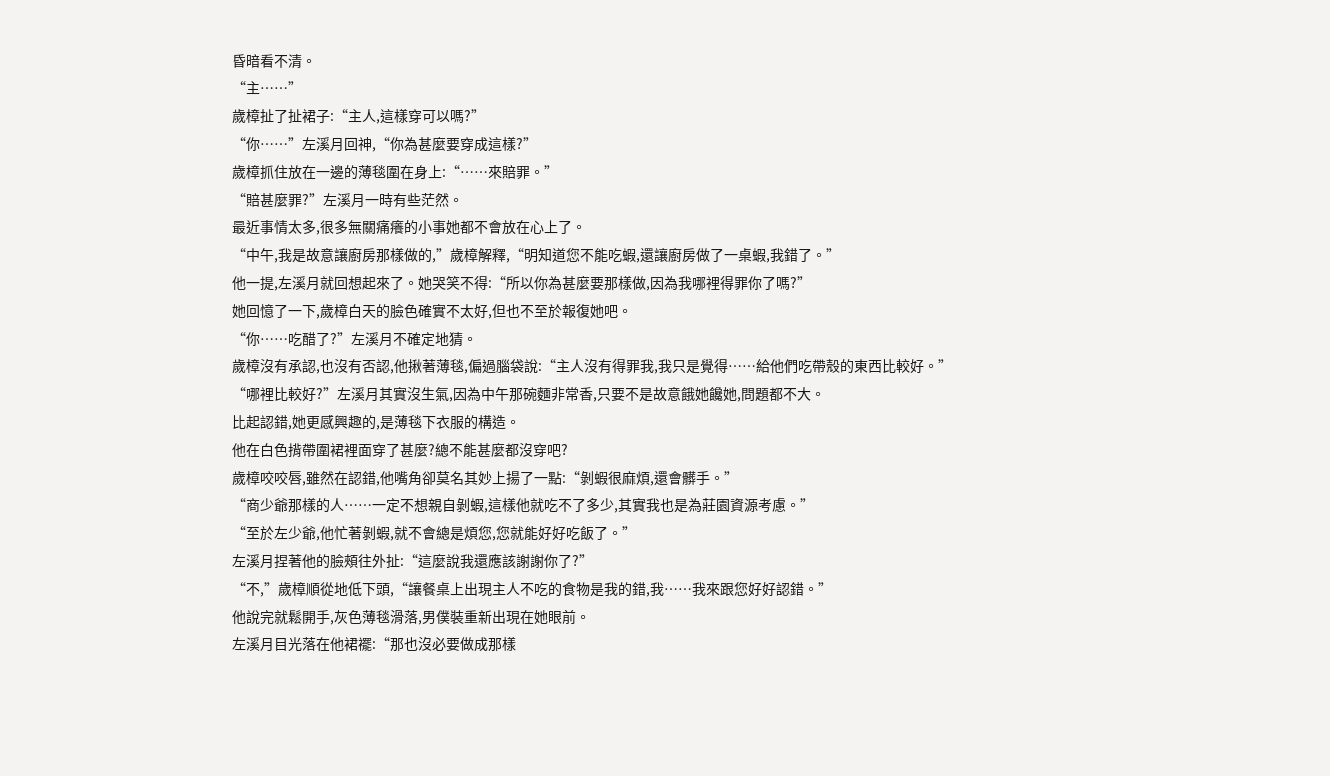昏暗看不清。
“主……”
歲樟扯了扯裙子:“主人,這樣穿可以嗎?”
“你……”左溪月回神,“你為甚麼要穿成這樣?”
歲樟抓住放在一邊的薄毯圍在身上:“……來賠罪。”
“賠甚麼罪?”左溪月一時有些茫然。
最近事情太多,很多無關痛癢的小事她都不會放在心上了。
“中午,我是故意讓廚房那樣做的,”歲樟解釋,“明知道您不能吃蝦,還讓廚房做了一桌蝦,我錯了。”
他一提,左溪月就回想起來了。她哭笑不得:“所以你為甚麼要那樣做,因為我哪裡得罪你了嗎?”
她回憶了一下,歲樟白天的臉色確實不太好,但也不至於報復她吧。
“你……吃醋了?”左溪月不確定地猜。
歲樟沒有承認,也沒有否認,他揪著薄毯,偏過腦袋說:“主人沒有得罪我,我只是覺得……給他們吃帶殼的東西比較好。”
“哪裡比較好?”左溪月其實沒生氣,因為中午那碗麵非常香,只要不是故意餓她饞她,問題都不大。
比起認錯,她更感興趣的,是薄毯下衣服的構造。
他在白色揹帶圍裙裡面穿了甚麼?總不能甚麼都沒穿吧?
歲樟咬咬唇,雖然在認錯,他嘴角卻莫名其妙上揚了一點:“剝蝦很麻煩,還會髒手。”
“商少爺那樣的人……一定不想親自剝蝦,這樣他就吃不了多少,其實我也是為莊園資源考慮。”
“至於左少爺,他忙著剝蝦,就不會總是煩您,您就能好好吃飯了。”
左溪月捏著他的臉頰往外扯:“這麼說我還應該謝謝你了?”
“不,”歲樟順從地低下頭,“讓餐桌上出現主人不吃的食物是我的錯,我……我來跟您好好認錯。”
他說完就鬆開手,灰色薄毯滑落,男僕裝重新出現在她眼前。
左溪月目光落在他裙襬:“那也沒必要做成那樣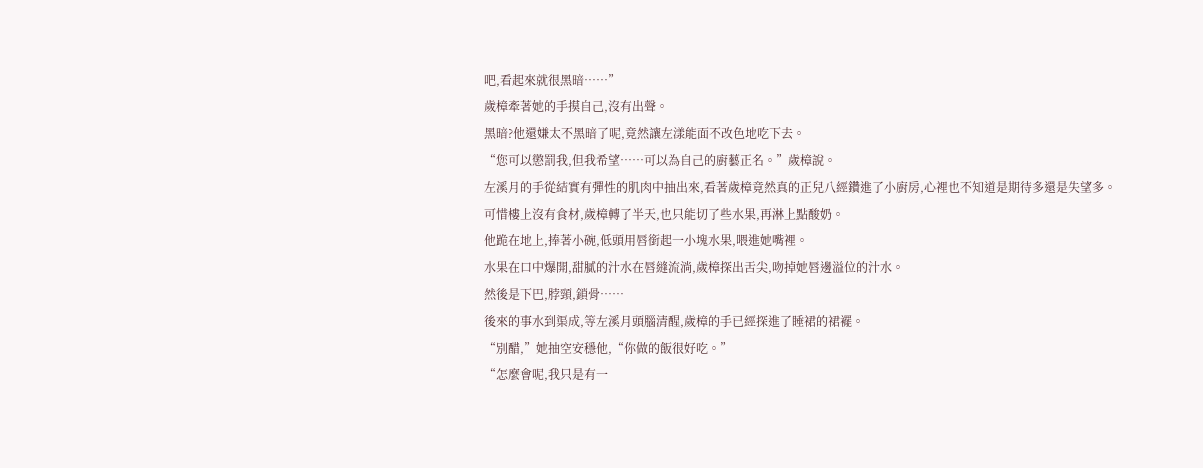吧,看起來就很黑暗……”
歲樟牽著她的手摸自己,沒有出聲。
黑暗?他還嫌太不黑暗了呢,竟然讓左漾能面不改色地吃下去。
“您可以懲罰我,但我希望……可以為自己的廚藝正名。”歲樟說。
左溪月的手從結實有彈性的肌肉中抽出來,看著歲樟竟然真的正兒八經鑽進了小廚房,心裡也不知道是期待多還是失望多。
可惜樓上沒有食材,歲樟轉了半天,也只能切了些水果,再淋上點酸奶。
他跪在地上,捧著小碗,低頭用唇銜起一小塊水果,喂進她嘴裡。
水果在口中爆開,甜膩的汁水在唇縫流淌,歲樟探出舌尖,吻掉她唇邊溢位的汁水。
然後是下巴,脖頸,鎖骨……
後來的事水到渠成,等左溪月頭腦清醒,歲樟的手已經探進了睡裙的裙襬。
“別醋,”她抽空安穩他,“你做的飯很好吃。”
“怎麼會呢,我只是有一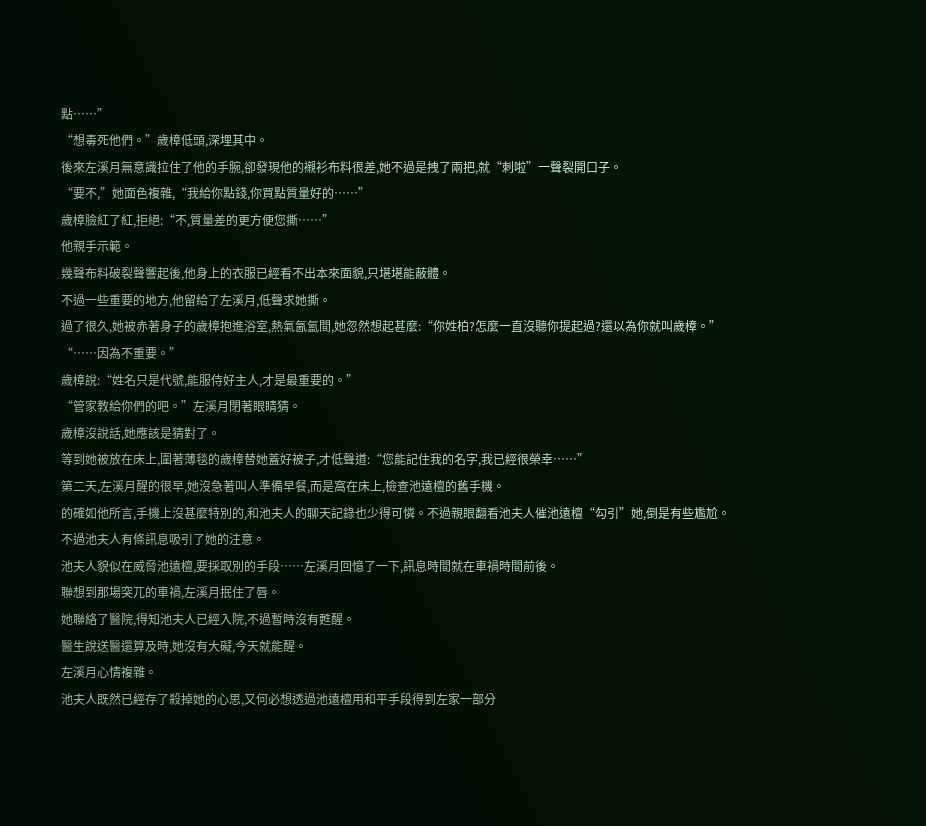點……”
“想毒死他們。”歲樟低頭,深埋其中。
後來左溪月無意識拉住了他的手腕,卻發現他的襯衫布料很差,她不過是拽了兩把,就“刺啦”一聲裂開口子。
“要不,”她面色複雜,“我給你點錢,你買點質量好的……”
歲樟臉紅了紅,拒絕:“不,質量差的更方便您撕……”
他親手示範。
幾聲布料破裂聲響起後,他身上的衣服已經看不出本來面貌,只堪堪能蔽體。
不過一些重要的地方,他留給了左溪月,低聲求她撕。
過了很久,她被赤著身子的歲樟抱進浴室,熱氣氤氳間,她忽然想起甚麼:“你姓柏?怎麼一直沒聽你提起過?還以為你就叫歲樟。”
“……因為不重要。”
歲樟說:“姓名只是代號,能服侍好主人,才是最重要的。”
“管家教給你們的吧。”左溪月閉著眼睛猜。
歲樟沒說話,她應該是猜對了。
等到她被放在床上,圍著薄毯的歲樟替她蓋好被子,才低聲道:“您能記住我的名字,我已經很榮幸……”
第二天,左溪月醒的很早,她沒急著叫人準備早餐,而是窩在床上,檢查池遠檀的舊手機。
的確如他所言,手機上沒甚麼特別的,和池夫人的聊天記錄也少得可憐。不過親眼翻看池夫人催池遠檀“勾引”她,倒是有些尷尬。
不過池夫人有條訊息吸引了她的注意。
池夫人貌似在威脅池遠檀,要採取別的手段……左溪月回憶了一下,訊息時間就在車禍時間前後。
聯想到那場突兀的車禍,左溪月抿住了唇。
她聯絡了醫院,得知池夫人已經入院,不過暫時沒有甦醒。
醫生說送醫還算及時,她沒有大礙,今天就能醒。
左溪月心情複雜。
池夫人既然已經存了殺掉她的心思,又何必想透過池遠檀用和平手段得到左家一部分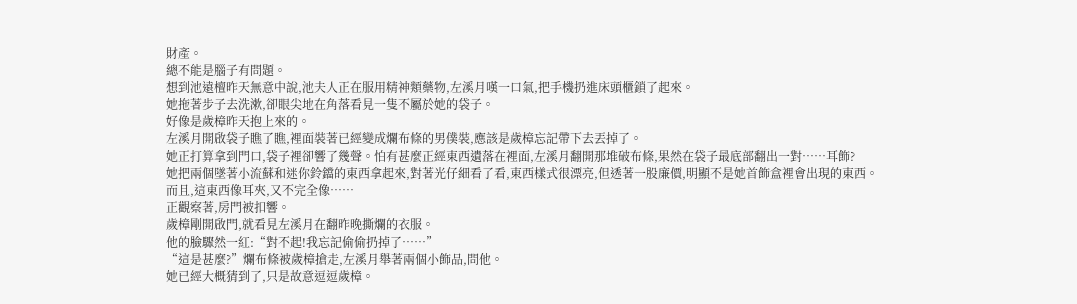財產。
總不能是腦子有問題。
想到池遠檀昨天無意中說,池夫人正在服用精神類藥物,左溪月嘆一口氣,把手機扔進床頭櫃鎖了起來。
她拖著步子去洗漱,卻眼尖地在角落看見一隻不屬於她的袋子。
好像是歲樟昨天抱上來的。
左溪月開啟袋子瞧了瞧,裡面裝著已經變成爛布條的男僕裝,應該是歲樟忘記帶下去丟掉了。
她正打算拿到門口,袋子裡卻響了幾聲。怕有甚麼正經東西遺落在裡面,左溪月翻開那堆破布條,果然在袋子最底部翻出一對……耳飾?
她把兩個墜著小流蘇和迷你鈴鐺的東西拿起來,對著光仔細看了看,東西樣式很漂亮,但透著一股廉價,明顯不是她首飾盒裡會出現的東西。
而且,這東西像耳夾,又不完全像……
正觀察著,房門被扣響。
歲樟剛開啟門,就看見左溪月在翻昨晚撕爛的衣服。
他的臉驟然一紅:“對不起!我忘記偷偷扔掉了……”
“這是甚麼?”爛布條被歲樟搶走,左溪月舉著兩個小飾品,問他。
她已經大概猜到了,只是故意逗逗歲樟。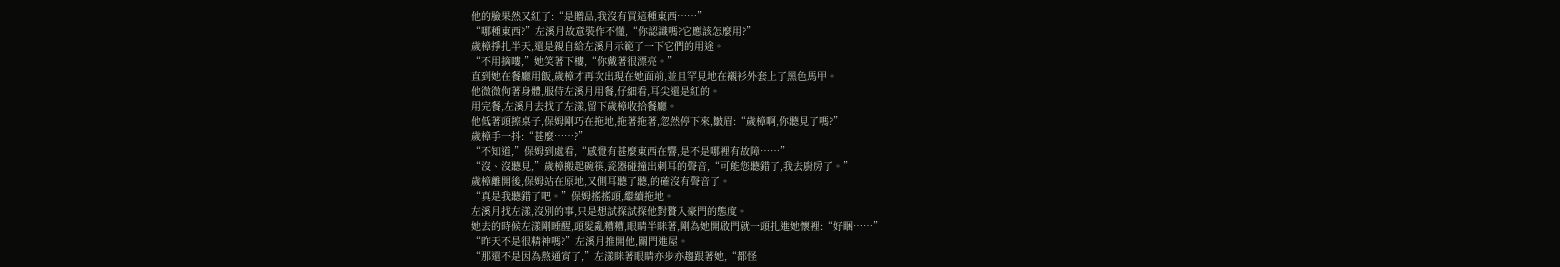他的臉果然又紅了:“是贈品,我沒有買這種東西……”
“哪種東西?”左溪月故意裝作不懂,“你認識嗎?它應該怎麼用?”
歲樟掙扎半天,還是親自給左溪月示範了一下它們的用途。
“不用摘嘍,”她笑著下樓,“你戴著很漂亮。”
直到她在餐廳用飯,歲樟才再次出現在她面前,並且罕見地在襯衫外套上了黑色馬甲。
他微微佝著身體,服侍左溪月用餐,仔細看,耳尖還是紅的。
用完餐,左溪月去找了左漾,留下歲樟收拾餐廳。
他低著頭擦桌子,保姆剛巧在拖地,拖著拖著,忽然停下來,皺眉:“歲樟啊,你聽見了嗎?”
歲樟手一抖:“甚麼……?”
“不知道,”保姆到處看,“感覺有甚麼東西在響,是不是哪裡有故障……”
“沒、沒聽見,”歲樟搬起碗筷,瓷器碰撞出刺耳的聲音,“可能您聽錯了,我去廚房了。”
歲樟離開後,保姆站在原地,又側耳聽了聽,的確沒有聲音了。
“真是我聽錯了吧。”保姆搖搖頭,繼續拖地。
左溪月找左漾,沒別的事,只是想試探試探他對贅入豪門的態度。
她去的時候左漾剛睡醒,頭髮亂糟糟,眼睛半眯著,剛為她開啟門就一頭扎進她懷裡:“好睏……”
“昨天不是很精神嗎?”左溪月推開他,關門進屋。
“那還不是因為熬通宵了,”左漾眯著眼睛亦步亦趨跟著她,“都怪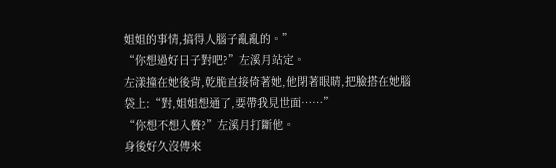姐姐的事情,搞得人腦子亂亂的。”
“你想過好日子對吧?”左溪月站定。
左漾撞在她後背,乾脆直接倚著她,他閉著眼睛,把臉搭在她腦袋上:“對,姐姐想通了,要帶我見世面……”
“你想不想入贅?”左溪月打斷他。
身後好久沒傳來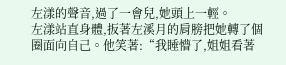左漾的聲音,過了一會兒,她頭上一輕。
左漾站直身體,扳著左溪月的肩膀把她轉了個圈面向自己。他笑著:“我睡懵了,姐姐看著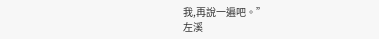我,再說一遍吧。”
左溪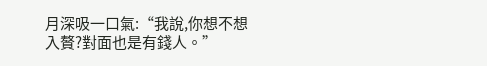月深吸一口氣:“我說,你想不想入贅?對面也是有錢人。”